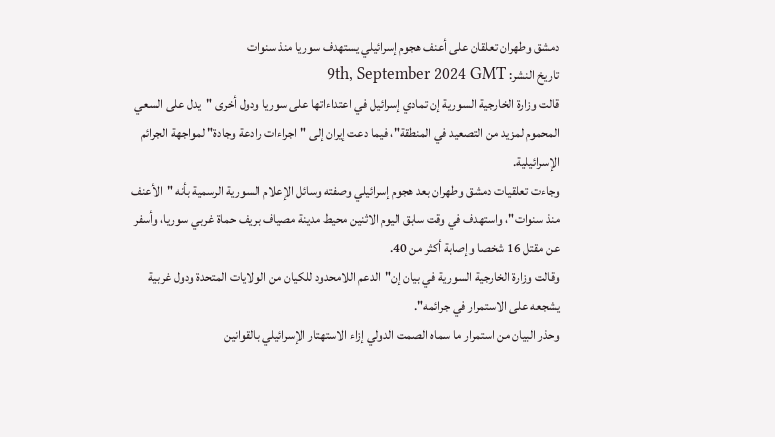دمشق وطهران تعلقان على أعنف هجوم إسرائيلي يستهدف سوريا منذ سنوات
تاريخ النشر: 9th, September 2024 GMT
قالت وزارة الخارجية السورية إن تمادي إسرائيل في اعتداءاتها على سوريا ودول أخرى "يدل على السعي المحموم لمزيد من التصعيد في المنطقة"، فيما دعت إيران إلى "اجراءات رادعة وجادة" لمواجهة الجرائم الإسرائيلية.
وجاءت تعلقيات دمشق وطهران بعد هجوم إسرائيلي وصفته وسائل الإعلام السورية الرسمية بأنه "الأعنف منذ سنوات"، واستهدف في وقت سابق اليوم الاثنين محيط مدينة مصياف بريف حماة غربي سوريا، وأسفر عن مقتل 16 شخصا وإصابة أكثر من 40.
وقالت وزارة الخارجية السورية في بيان إن"الدعم اللامحدود للكيان من الولايات المتحدة ودول غربية يشجعه على الاستمرار في جرائمه".
وحذر البيان من استمرار ما سماه الصمت الدولي إزاء الاستهتار الإسرائيلي بالقوانين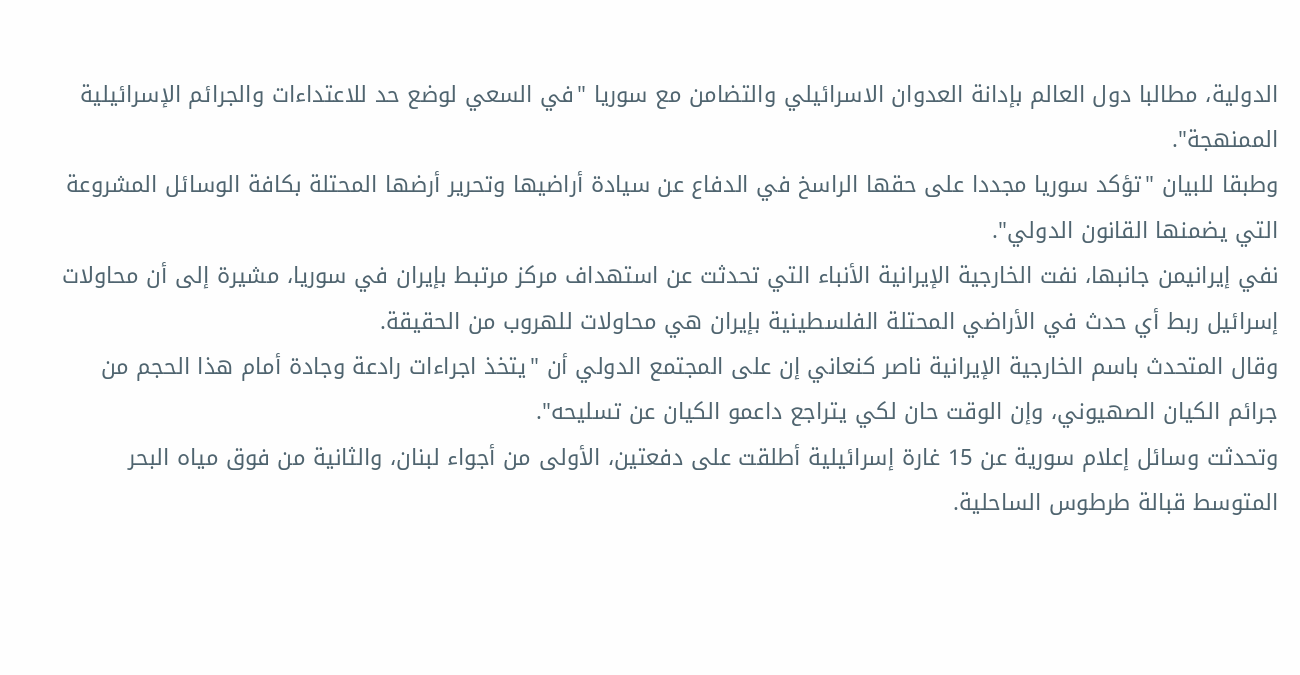الدولية، مطالبا دول العالم بإدانة العدوان الاسرائيلي والتضامن مع سوريا "في السعي لوضع حد للاعتداءات والجرائم الإسرائيلية الممنهجة".
وطبقا للبيان "تؤكد سوريا مجددا على حقها الراسخ في الدفاع عن سيادة أراضيها وتحرير أرضها المحتلة بكافة الوسائل المشروعة التي يضمنها القانون الدولي".
نفي إيرانيمن جانبها، نفت الخارجية الإيرانية الأنباء التي تحدثت عن استهداف مركز مرتبط بإيران في سوريا، مشيرة إلى أن محاولات إسرائيل ربط أي حدث في الأراضي المحتلة الفلسطينية بإيران هي محاولات للهروب من الحقيقة.
وقال المتحدث باسم الخارجية الإيرانية ناصر كنعاني إن على المجتمع الدولي أن "يتخذ اجراءات رادعة وجادة أمام هذا الحجم من جرائم الكيان الصهيوني، وإن الوقت حان لكي يتراجع داعمو الكيان عن تسليحه".
وتحدثت وسائل إعلام سورية عن 15 غارة إسرائيلية أطلقت على دفعتين، الأولى من أجواء لبنان، والثانية من فوق مياه البحر المتوسط قبالة طرطوس الساحلية.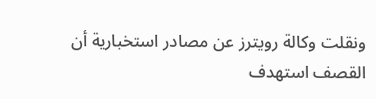ونقلت وكالة رويترز عن مصادر استخبارية أن القصف استهدف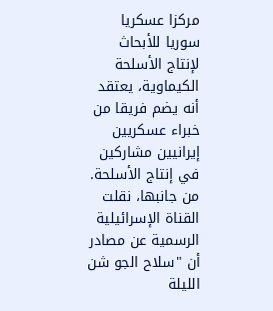مركزا عسكريا سوريا للأبحاث لإنتاج الأسلحة الكيماوية، يعتقد أنه يضم فريقا من خبراء عسكريين إيرانيين مشاركين في إنتاج الأسلحة.
من جانبها، نقلت القناة الإسرائيلية الرسمية عن مصادر أن "سلاح الجو شن الليلة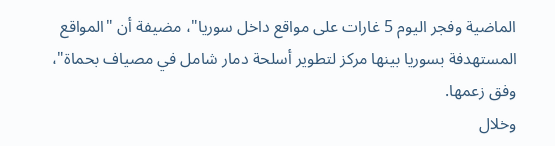الماضية وفجر اليوم 5 غارات على مواقع داخل سوريا"، مضيفة أن "المواقع المستهدفة بسوريا بينها مركز لتطوير أسلحة دمار شامل في مصياف بحماة"، وفق زعمها.
وخلال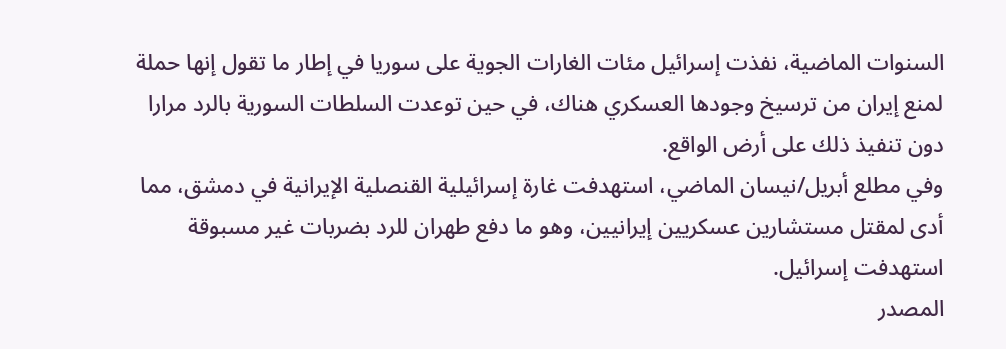السنوات الماضية، نفذت إسرائيل مئات الغارات الجوية على سوريا في إطار ما تقول إنها حملة لمنع إيران من ترسيخ وجودها العسكري هناك، في حين توعدت السلطات السورية بالرد مرارا دون تنفيذ ذلك على أرض الواقع.
وفي مطلع أبريل/نيسان الماضي، استهدفت غارة إسرائيلية القنصلية الإيرانية في دمشق، مما أدى لمقتل مستشارين عسكريين إيرانيين، وهو ما دفع طهران للرد بضربات غير مسبوقة استهدفت إسرائيل.
المصدر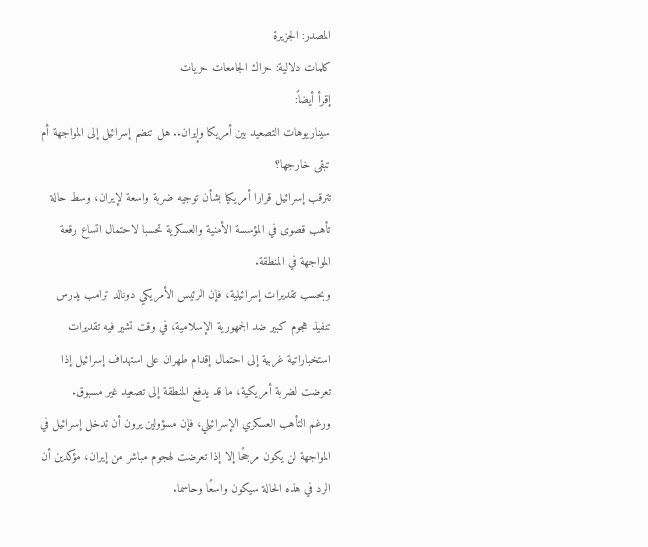المصدر: الجزيرة
كلمات دلالية: حراك الجامعات حريات
إقرأ أيضاً:
سيناريوهات التصعيد بين أمريكا وإيران.. هل تنضم إسرائيل إلى المواجهة أم تبقى خارجها؟
تترقب إسرائيل قرارا أمريكيا بشأن توجيه ضربة واسعة لإيران، وسط حالة تأهب قصوى في المؤسسة الأمنية والعسكرية تحسبا لاحتمال اتساع رقعة المواجهة في المنطقة.
وبحسب تقديرات إسرائيلية، فإن الرئيس الأمريكي دونالد ترامب يدرس تنفيذ هجوم كبير ضد الجمهورية الإسلامية، في وقت تشير فيه تقديرات استخباراتية غربية إلى احتمال إقدام طهران على استهداف إسرائيل إذا تعرضت لضربة أمريكية، ما قد يدفع المنطقة إلى تصعيد غير مسبوق.
ورغم التأهب العسكري الإسرائيلي، فإن مسؤولين يرون أن تدخل إسرائيل في المواجهة لن يكون مرجحًا إلا إذا تعرضت لهجوم مباشر من إيران، مؤكدين أن الرد في هذه الحالة سيكون واسعًا وحاسما.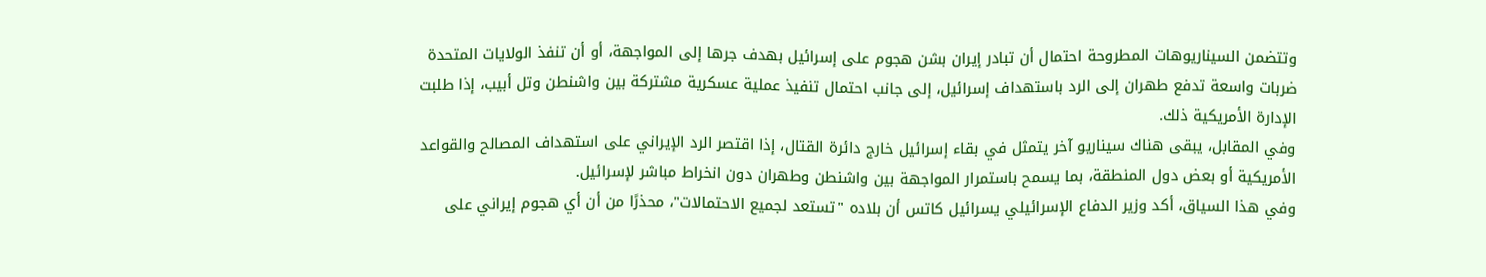وتتضمن السيناريوهات المطروحة احتمال أن تبادر إيران بشن هجوم على إسرائيل بهدف جرها إلى المواجهة، أو أن تنفذ الولايات المتحدة ضربات واسعة تدفع طهران إلى الرد باستهداف إسرائيل، إلى جانب احتمال تنفيذ عملية عسكرية مشتركة بين واشنطن وتل أبيب، إذا طلبت الإدارة الأمريكية ذلك.
وفي المقابل، يبقى هناك سيناريو آخر يتمثل في بقاء إسرائيل خارج دائرة القتال، إذا اقتصر الرد الإيراني على استهداف المصالح والقواعد الأمريكية أو بعض دول المنطقة، بما يسمح باستمرار المواجهة بين واشنطن وطهران دون انخراط مباشر لإسرائيل.
وفي هذا السياق، أكد وزير الدفاع الإسرائيلي يسرائيل كاتس أن بلاده "تستعد لجميع الاحتمالات"، محذرًا من أن أي هجوم إيراني على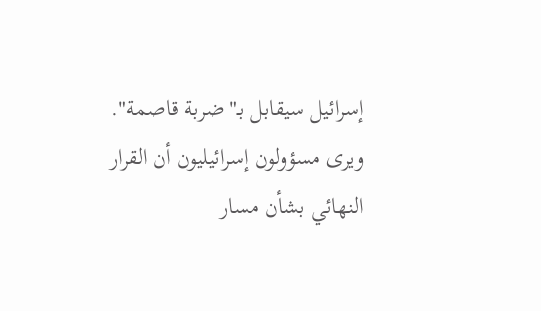إسرائيل سيقابل بـ"ضربة قاصمة".
ويرى مسؤولون إسرائيليون أن القرار النهائي بشأن مسار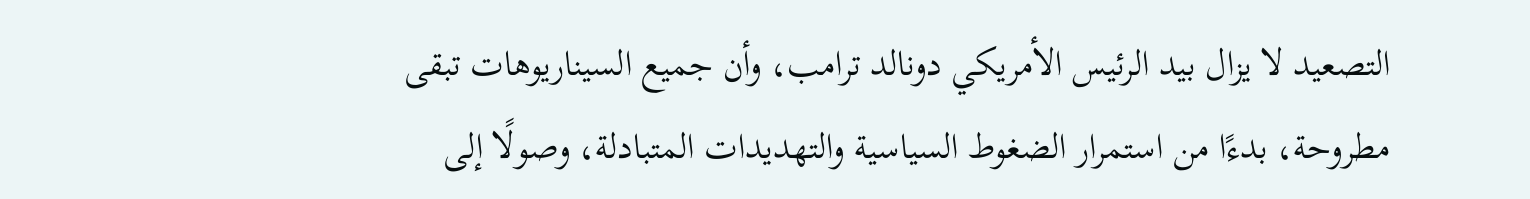التصعيد لا يزال بيد الرئيس الأمريكي دونالد ترامب، وأن جميع السيناريوهات تبقى مطروحة، بدءًا من استمرار الضغوط السياسية والتهديدات المتبادلة، وصولًا إلى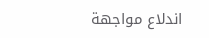اندلاع مواجهة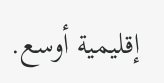إقليمية أوسع.